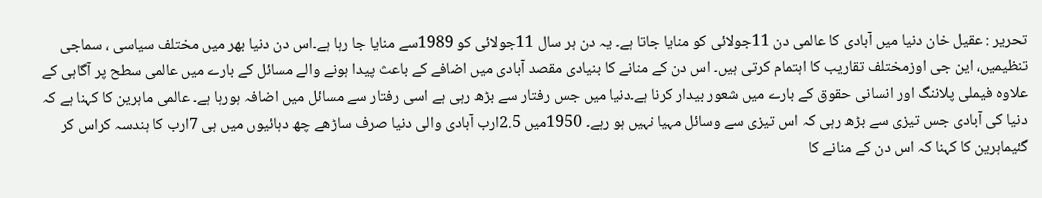تحریر : عقیل خان دنیا میں آبادی کا عالمی دن 11جولائی کو منایا جاتا ہے۔ یہ دن ہر سال 11جولائی کو 1989سے منایا جا رہا ہے۔اس دن دنیا بھر میں مختلف سیاسی ، سماجی تنظیمیں، این جی اوزمختلف تقاریب کا اہتمام کرتی ہیں۔ اس دن کے منانے کا بنیادی مقصد آبادی میں اضافے کے باعث پیدا ہونے والے مسائل کے بارے میں عالمی سطح پر آگاہی کے علاوہ فیملی پلاننگ اور انسانی حقوق کے بارے میں شعور بیدار کرنا ہے۔دنیا میں جس رفتار سے بڑھ رہی ہے اسی رفتار سے مسائل میں اضافہ ہورہا ہے۔ عالمی ماہرین کا کہنا ہے کہ دنیا کی آبادی جس تیزی سے بڑھ رہی کہ اس تیزی سے وسائل مہیا نہیں ہو رہے۔ 1950میں 2.5ارب آبادی والی دنیا صرف ساڑھے چھ دہائیوں میں ہی 7ارب کا ہندسہ کراس کر گئیماہرین کا کہنا کہ اس دن کے منانے کا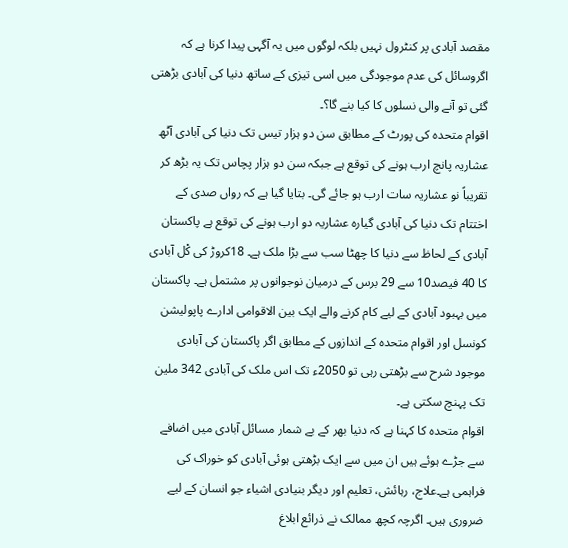مقصد آبادی پر کنٹرول نہیں بلکہ لوگوں میں یہ آگہی پیدا کرنا ہے کہ اگروسائل کی عدم موجودگی میں اسی تیزی کے ساتھ دنیا کی آبادی بڑھتی گئی تو آنے والی نسلوں کا کیا بنے گا؟۔
اقوام متحدہ کی پورٹ کے مطابق سن دو ہزار تیس تک دنیا کی آبادی آٹھ عشاریہ پانچ ارب ہونے کی توقع ہے جبکہ سن دو ہزار پچاس تک یہ بڑھ کر تقریباً نو عشاریہ سات ارب ہو جائے گی۔ بتایا گیا ہے کہ رواں صدی کے اختتام تک دنیا کی آبادی گیارہ عشاریہ دو ارب ہونے کی توقع ہے پاکستان آبادی کے لحاظ سے دنیا کا چھٹا سب سے بڑا ملک ہے۔ 18کروڑ کی کْل آبادی کا 40 فیصد10 سے 29 برس کے درمیان نوجوانوں پر مشتمل ہے۔ پاکستان میں بہبود آبادی کے لیے کام کرنے والے ایک بین الاقوامی ادارے پاپولیشن کونسل اور اقوام متحدہ کے اندازوں کے مطابق اگر پاکستان کی آبادی موجود شرح سے بڑھتی رہی تو 2050ء تک اس ملک کی آبادی 342 ملین تک پہنچ سکتی ہے۔
اقوام متحدہ کا کہنا ہے کہ دنیا بھر کے بے شمار مسائل آبادی میں اضافے سے جڑے ہوئے ہیں ان میں سے ایک بڑھتی ہوئی آبادی کو خوراک کی فراہمی ہے۔علاج، رہائش، تعلیم اور دیگر بنیادی اشیاء جو انسان کے لیے ضروری ہیں۔ اگرچہ کچھ ممالک نے ذرائع ابلاغ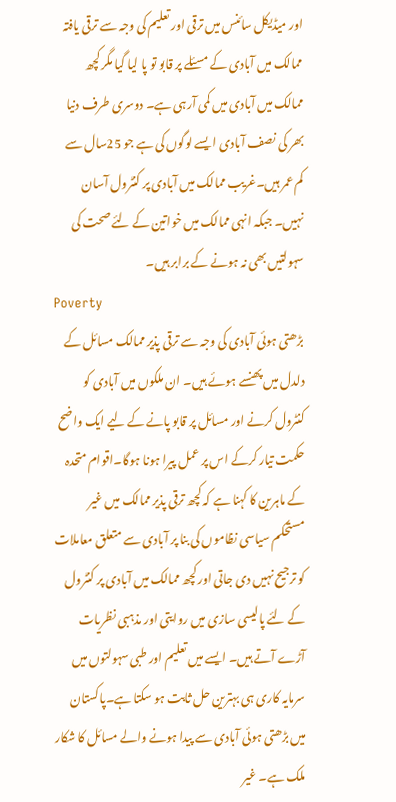اور میڈیکل سائنس میں ترقی اور تعلیم کی وجہ سے ترقی یافتہ ممالک میں آبادی کے مسئلے پر قابو تو پا لیا گیا مگر کچھ ممالک میں آبادی میں کمی آرہی ہے۔ دوسری طرف دنیا بھر کی نصف آبادی ا یسے لوگوں کی ہے جو 25سال سے کم عمر ہیں۔غریب ممالک میں آبادی پر کنٹرول آسان نہیں۔ جبکہ انہی ممالک میں خواتین کے لئے صحت کی سہولتیں بھی نہ ہونے کے برابر ہیں۔
Poverty
بڑھتی ہوئی آبادی کی وجہ سے ترقی پذیر ممالک مسائل کے دلدل میں پھنسے ہوئے ہیں۔ ان ملکوں میں آبادی کو کنٹرول کرنے اور مسائل پر قابو پانے کے لیے ایک واضح حکمت تیار کرکے اس پر عمل پیرا ہونا ہوگا۔اقوام متحدہ کے ماہرین کا کہنا ہے کہ کچھ ترقی پذیر ممالک میں غیر مستحکم سیاسی نظاموں کی بنا پر آبادی سے متعلق معاملات کو ترجیح نہیں دی جاتی اور کچھ ممالک میں آبادی پر کنٹرول کے لئے پالیسی سازی میں روایتی اور مذہبی نظریات آڑے آتے ہیں۔ ایسے میں تعلیم اور طبی سہولتوں میں سرمایہ کاری ہی بہترین حل ثابت ہو سکتا ہے۔پاکستان میں بڑھتی ہوئی آبادی سے پیدا ہونے والے مسائل کا شکار ملک ہے۔ غیر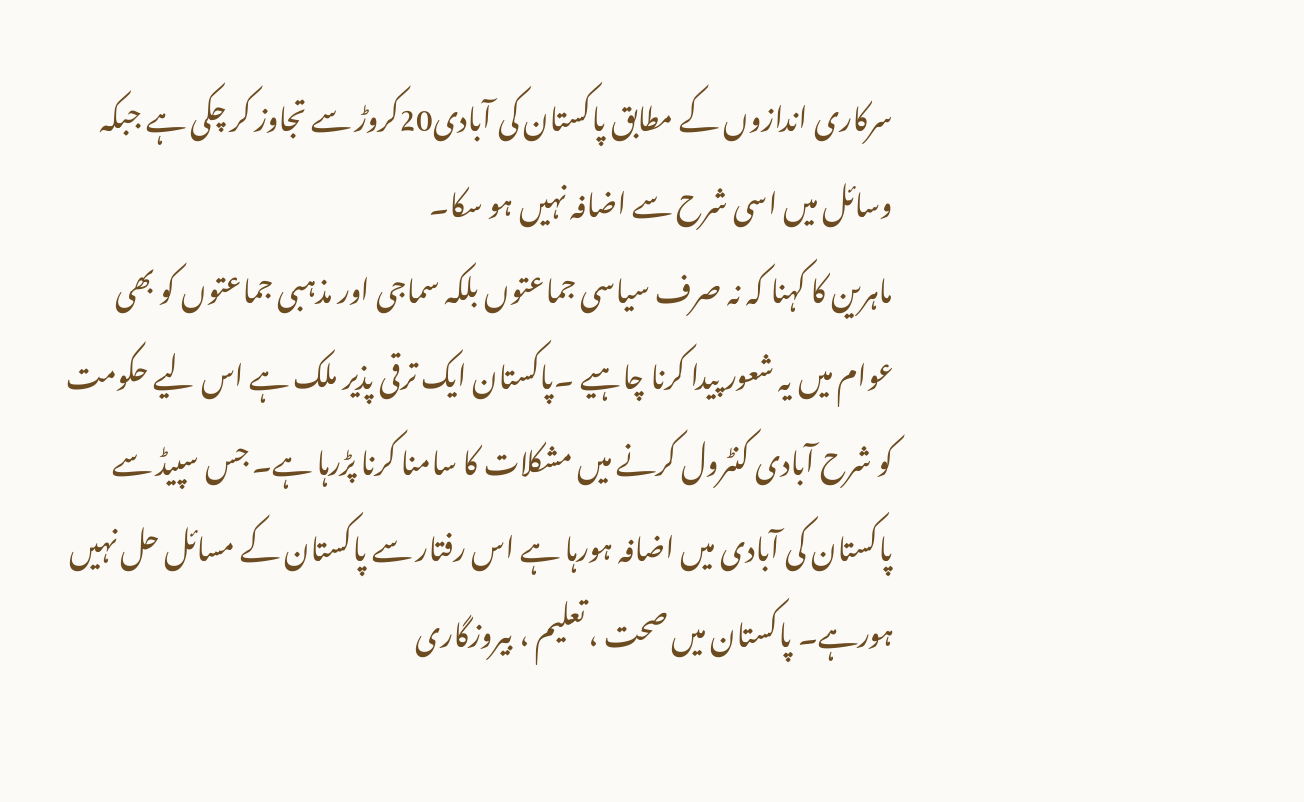سرکاری اندازوں کے مطابق پاکستان کی آبادی20کروڑ سے تجاوز کر چکی ہے جبکہ وسائل میں اسی شرح سے اضافہ نہیں ہو سکا۔
ماہرین کا کہنا کہ نہ صرف سیاسی جماعتوں بلکہ سماجی اور مذہبی جماعتوں کو بھی عوام میں یہ شعور پیدا کرنا چاہیے ۔پاکستان ایک ترقی پذیر ملک ہے اس لیے حکومت کو شرح آبادی کنٹرول کرنے میں مشکلات کا سامنا کرنا پڑرہا ہے۔ جس سپیڈ سے پاکستان کی آبادی میں اضافہ ہورہا ہے اس رفتار سے پاکستان کے مسائل حل نہیں ہورہے۔ پاکستان میں صحت ، تعلیم ، بیروزگاری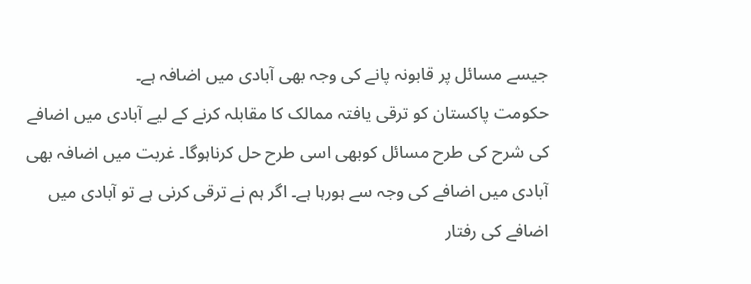جیسے مسائل پر قابونہ پانے کی وجہ بھی آبادی میں اضافہ ہے۔
حکومت پاکستان کو ترقی یافتہ ممالک کا مقابلہ کرنے کے لیے آبادی میں اضافے کی شرح کی طرح مسائل کوبھی اسی طرح حل کرناہوگا۔ غربت میں اضافہ بھی آبادی میں اضافے کی وجہ سے ہورہا ہے۔ اگر ہم نے ترقی کرنی ہے تو آبادی میں اضافے کی رفتار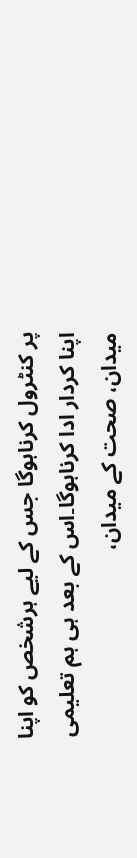پر کنٹرول کرناہوگا جس کے لیے ہرشخص کو اپنا اپنا کردار ادا کرناہوگا۔اس کے بعد ہی ہم تعلیمی میدان، صحت کے میدان،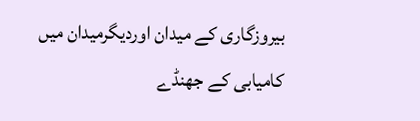بیروزگاری کے میدان اوردیگرمیدان میں کامیابی کے جھنڈے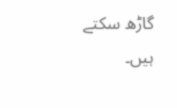گاڑھ سکتے ہیں۔